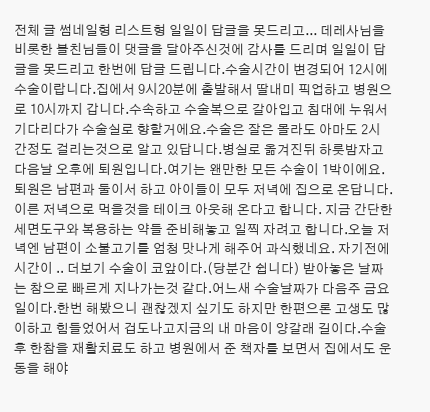전체 글 썸네일형 리스트형 일일이 답글을 못드리고... 데레사님을 비롯한 블친님들이 댓글을 달아주신것에 감사를 드리며 일일이 답글을 못드리고 한번에 답글 드립니다.수술시간이 변경되어 12시에 수술이랍니다.집에서 9시20분에 출발해서 딸내미 픽업하고 병원으로 10시까지 갑니다.수속하고 수술복으로 갈아입고 침대에 누워서 기다리다가 수술실로 향할거에요.수술은 잘은 몰라도 아마도 2시간정도 걸리는것으로 알고 있답니다.병실로 옮겨진뒤 하룻밤자고 다음날 오후에 퇴원입니다.여기는 왠만한 모든 수술이 1박이에요.퇴원은 남편과 둘이서 하고 아이들이 모두 저녁에 집으로 온답니다.이른 저녁으로 먹을것을 테이크 아웃해 온다고 합니다. 지금 간단한 세면도구와 복용하는 약들 준비해놓고 일찍 자려고 합니다.오늘 저녁엔 남편이 소불고기를 엄청 맛나게 해주어 과식했네요. 자기전에 시간이 .. 더보기 수술이 코앞이다.(당분간 쉽니다) 받아놓은 날짜는 참으로 빠르게 지나가는것 같다.어느새 수술날짜가 다음주 금요일이다.한번 해봤으니 괜찮겠지 싶기도 하지만 한편으론 고생도 많이하고 힘들었어서 겁도나고지금의 내 마음이 양갈래 길이다.수술후 한참을 재활치료도 하고 병원에서 준 책자를 보면서 집에서도 운동을 해야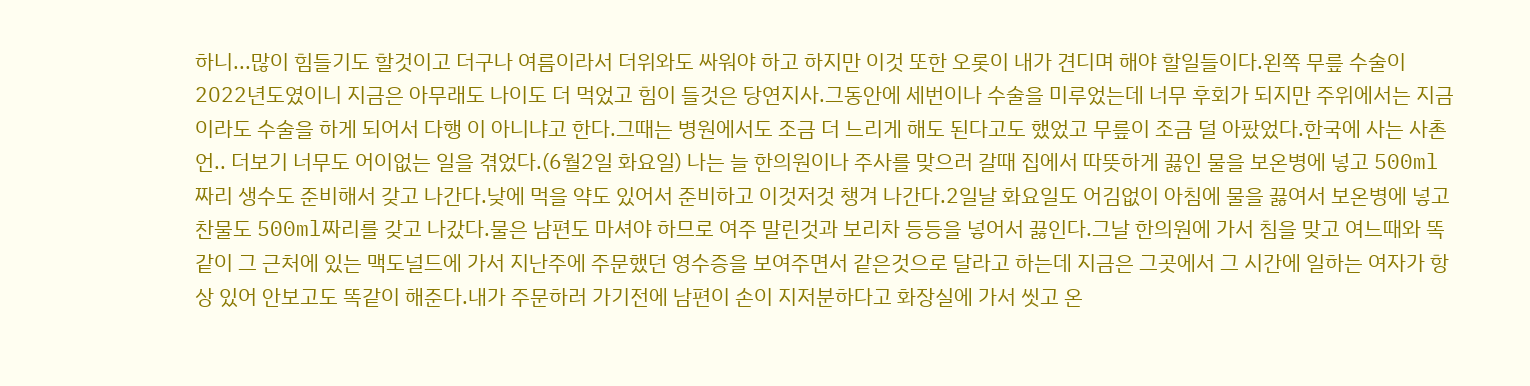하니...많이 힘들기도 할것이고 더구나 여름이라서 더위와도 싸워야 하고 하지만 이것 또한 오롯이 내가 견디며 해야 할일들이다.왼쪽 무릎 수술이 2022년도였이니 지금은 아무래도 나이도 더 먹었고 힘이 들것은 당연지사.그동안에 세번이나 수술을 미루었는데 너무 후회가 되지만 주위에서는 지금이라도 수술을 하게 되어서 다행 이 아니냐고 한다.그때는 병원에서도 조금 더 느리게 해도 된다고도 했었고 무릎이 조금 덜 아팠었다.한국에 사는 사촌언.. 더보기 너무도 어이없는 일을 겪었다.(6월2일 화요일) 나는 늘 한의원이나 주사를 맞으러 갈때 집에서 따뜻하게 끓인 물을 보온병에 넣고 500ml 짜리 생수도 준비해서 갖고 나간다.낮에 먹을 약도 있어서 준비하고 이것저것 챙겨 나간다.2일날 화요일도 어김없이 아침에 물을 끓여서 보온병에 넣고 찬물도 500ml짜리를 갖고 나갔다.물은 남편도 마셔야 하므로 여주 말린것과 보리차 등등을 넣어서 끓인다.그날 한의원에 가서 침을 맞고 여느때와 똑같이 그 근처에 있는 맥도널드에 가서 지난주에 주문했던 영수증을 보여주면서 같은것으로 달라고 하는데 지금은 그곳에서 그 시간에 일하는 여자가 항상 있어 안보고도 똑같이 해준다.내가 주문하러 가기전에 남편이 손이 지저분하다고 화장실에 가서 씻고 온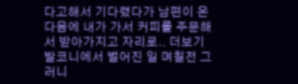다고해서 기다렸다가 남편이 온 다음에 내가 가서 커피를 주문해서 받아가지고 자리로.. 더보기 발코니에서 벌어진 일 며칠전 그러니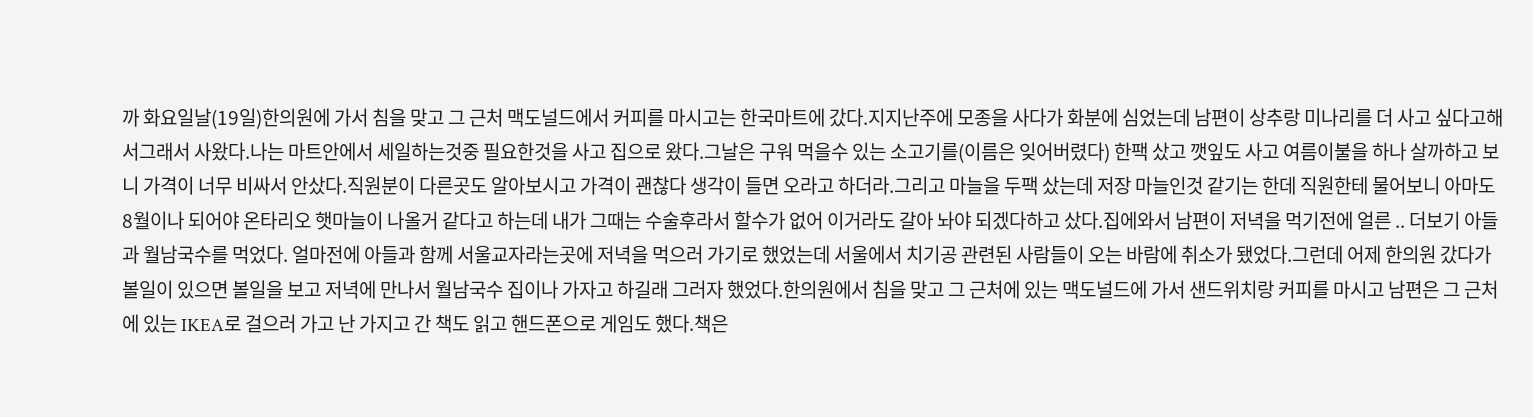까 화요일날(19일)한의원에 가서 침을 맞고 그 근처 맥도널드에서 커피를 마시고는 한국마트에 갔다.지지난주에 모종을 사다가 화분에 심었는데 남편이 상추랑 미나리를 더 사고 싶다고해서그래서 사왔다.나는 마트안에서 세일하는것중 필요한것을 사고 집으로 왔다.그날은 구워 먹을수 있는 소고기를(이름은 잊어버렸다) 한팩 샀고 깻잎도 사고 여름이불을 하나 살까하고 보니 가격이 너무 비싸서 안샀다.직원분이 다른곳도 알아보시고 가격이 괜찮다 생각이 들면 오라고 하더라.그리고 마늘을 두팩 샀는데 저장 마늘인것 같기는 한데 직원한테 물어보니 아마도 8월이나 되어야 온타리오 햇마늘이 나올거 같다고 하는데 내가 그때는 수술후라서 할수가 없어 이거라도 갈아 놔야 되겠다하고 샀다.집에와서 남편이 저녁을 먹기전에 얼른 .. 더보기 아들과 월남국수를 먹었다. 얼마전에 아들과 함께 서울교자라는곳에 저녁을 먹으러 가기로 했었는데 서울에서 치기공 관련된 사람들이 오는 바람에 취소가 됐었다.그런데 어제 한의원 갔다가 볼일이 있으면 볼일을 보고 저녁에 만나서 월남국수 집이나 가자고 하길래 그러자 했었다.한의원에서 침을 맞고 그 근처에 있는 맥도널드에 가서 샌드위치랑 커피를 마시고 남편은 그 근처에 있는 IKEA로 걸으러 가고 난 가지고 간 책도 읽고 핸드폰으로 게임도 했다.책은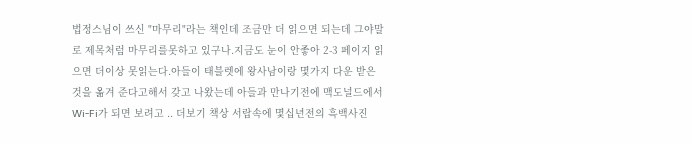법정스님이 쓰신 "마무리"라는 책인데 조금만 더 읽으면 되는데 그야말로 제목처럼 마무리를못하고 있구나.지금도 눈이 안좋아 2-3 페이지 읽으면 더이상 못읽는다.아들이 태블렛에 왕사남이랑 몇가지 다운 받은것을 옮겨 준다고해서 갖고 나왔는데 아들과 만나기전에 맥도널드에서 Wi-Fi가 되면 보려고 .. 더보기 책상 서랍속에 몇십년전의 흑백사진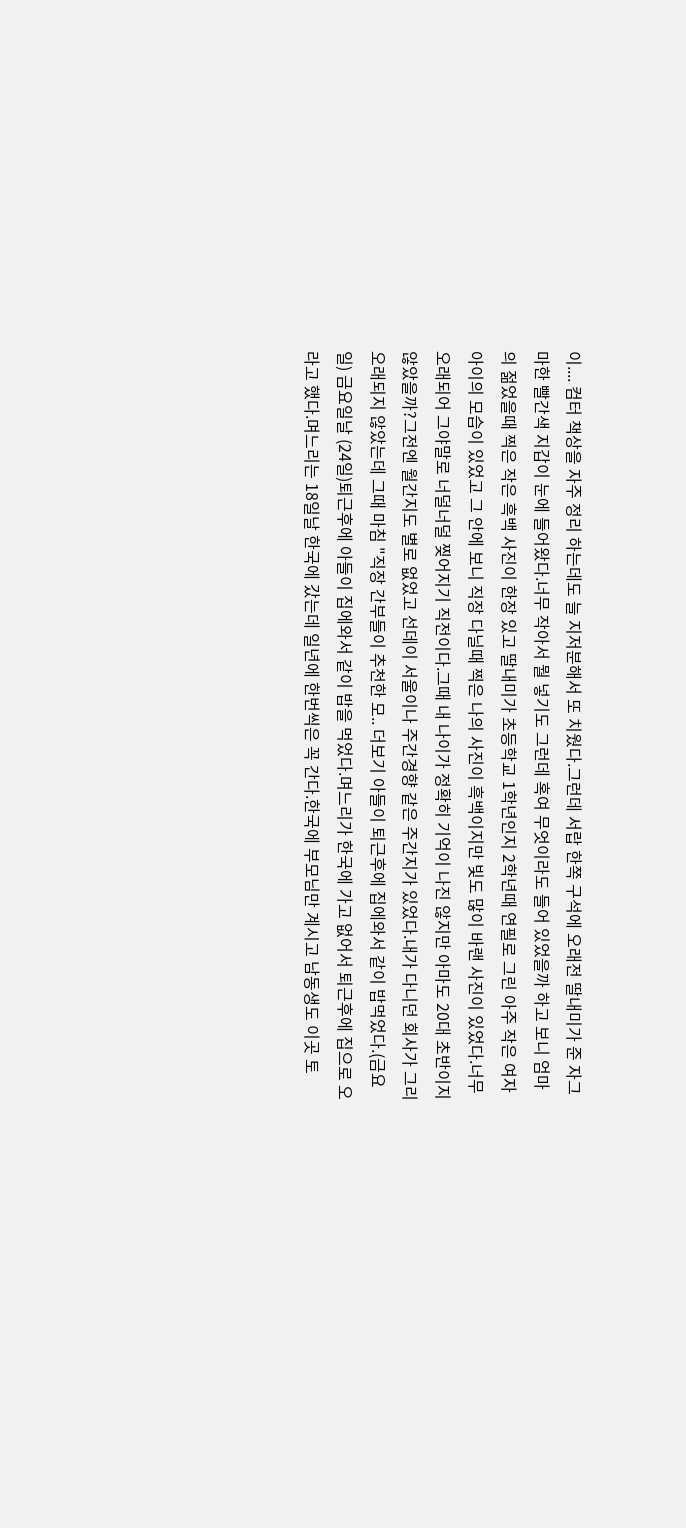이.... 컴터 책상을 자주 정리 하는데도 늘 지저분해서 또 치웠다.그런데 서랍 한쪽 구석에 오래전 딸내미가 준 자그마한 빨간색 지갑이 눈에 들어왔다.너무 작아서 뭘 넣기도 그런데 혹여 무엇이라도 들어 있었을까 하고 보니 엄마의 젊었을때 찍은 작은 흑백 사진이 한장 있고 딸내미가 초등학교 1학년인지 2학년때 연필로 그린 아주 작은 여자아이의 모습이 있었고 그 안에 보니 직장 다닐때 찍은 나의 사진이 흑백이지만 빛도 많이 바랜 사진이 있었다.너무 오래되어 그야말로 너덜너덜 찢어지기 직전이다.그때 내 나이가 정확히 기억이 나진 않지만 아마도 20대 초반이지 않았을까?그전엔 월간지도 별로 없었고 선데이 서울이나 주간경향 같은 주간지가 있었다.내가 다니던 회사가 그리 오래되지 않았는데 그때 마침 "직장 간부들이 추천한 모.. 더보기 아들이 퇴근후에 집에와서 같이 밥먹었다.(금요일) 금요일날 (24일)퇴근후에 아들이 집에와서 같이 밥을 먹었다.며느리가 한국에 가고 없어서 퇴근후에 집으로 오라고 했다.며느리는 18일날 한국에 갔는데 일년에 한번씩은 꼭 간다.한국에 부모님만 계시고 남동생도 이곳 토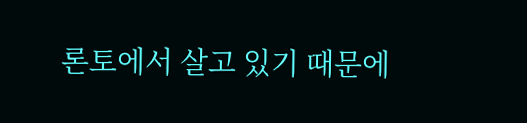론토에서 살고 있기 때문에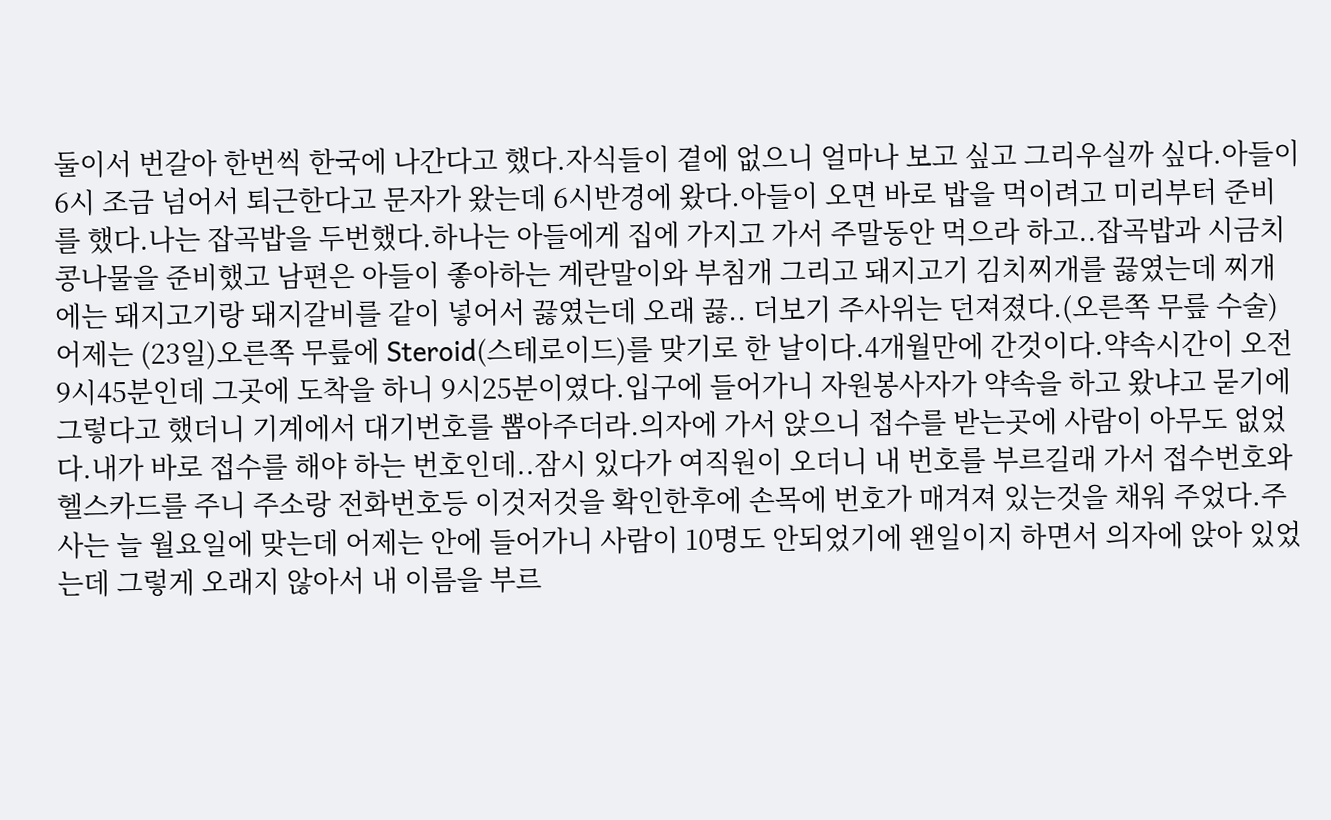둘이서 번갈아 한번씩 한국에 나간다고 했다.자식들이 곁에 없으니 얼마나 보고 싶고 그리우실까 싶다.아들이 6시 조금 넘어서 퇴근한다고 문자가 왔는데 6시반경에 왔다.아들이 오면 바로 밥을 먹이려고 미리부터 준비를 했다.나는 잡곡밥을 두번했다.하나는 아들에게 집에 가지고 가서 주말동안 먹으라 하고..잡곡밥과 시금치 콩나물을 준비했고 남편은 아들이 좋아하는 계란말이와 부침개 그리고 돼지고기 김치찌개를 끓였는데 찌개에는 돼지고기랑 돼지갈비를 같이 넣어서 끓였는데 오래 끓.. 더보기 주사위는 던져졌다.(오른쪽 무릎 수술) 어제는 (23일)오른쪽 무릎에 Steroid(스테로이드)를 맞기로 한 날이다.4개월만에 간것이다.약속시간이 오전 9시45분인데 그곳에 도착을 하니 9시25분이였다.입구에 들어가니 자원봉사자가 약속을 하고 왔냐고 묻기에 그렇다고 했더니 기계에서 대기번호를 뽑아주더라.의자에 가서 앉으니 접수를 받는곳에 사람이 아무도 없었다.내가 바로 접수를 해야 하는 번호인데..잠시 있다가 여직원이 오더니 내 번호를 부르길래 가서 접수번호와 헬스카드를 주니 주소랑 전화번호등 이것저것을 확인한후에 손목에 번호가 매겨져 있는것을 채워 주었다.주사는 늘 월요일에 맞는데 어제는 안에 들어가니 사람이 10명도 안되었기에 왠일이지 하면서 의자에 앉아 있었는데 그렇게 오래지 않아서 내 이름을 부르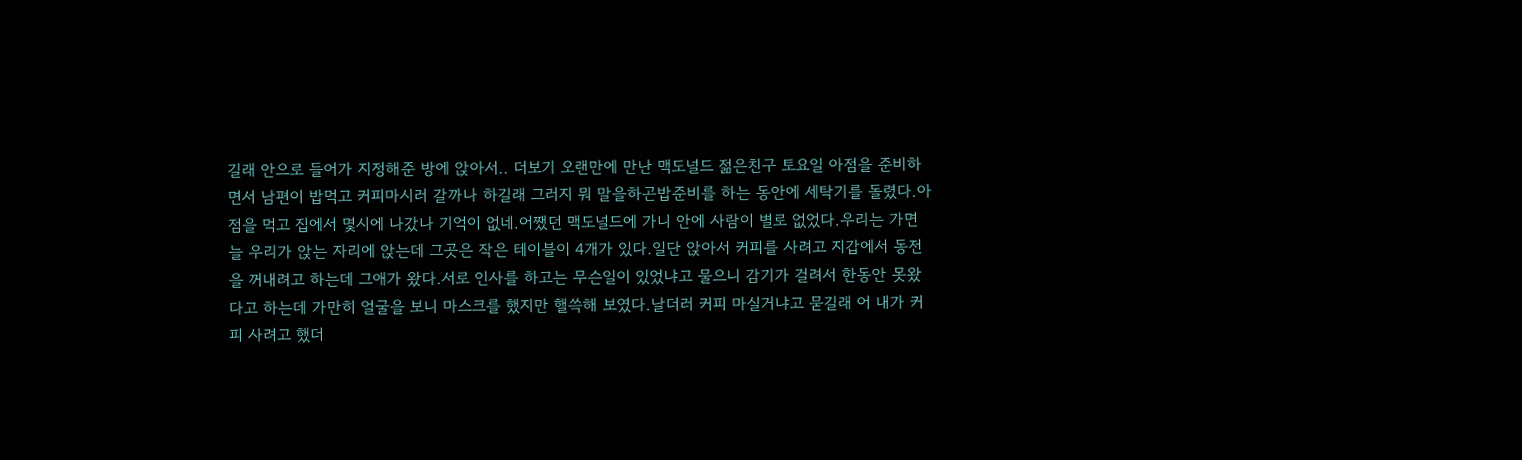길래 안으로 들어가 지정해준 방에 앉아서.. 더보기 오랜만에 만난 맥도널드 젊은친구 토요일 아점을 준비하면서 남편이 밥먹고 커피마시러 갈까나 하길래 그러지 뭐 말을하곤밥준비를 하는 동안에 세탁기를 돌렸다.아점을 먹고 집에서 몇시에 나갔나 기억이 없네.어쨌던 맥도널드에 가니 안에 사람이 별로 없었다.우리는 가면 늘 우리가 앉는 자리에 앉는데 그곳은 작은 테이블이 4개가 있다.일단 앉아서 커피를 사려고 지갑에서 동전을 꺼내려고 하는데 그애가 왔다.서로 인사를 하고는 무슨일이 있었냐고 물으니 감기가 걸려서 한동안 못왔다고 하는데 가만히 얼굴을 보니 마스크를 했지만 핼쓱해 보였다.날더러 커피 마실거냐고 묻길래 어 내가 커피 사려고 했더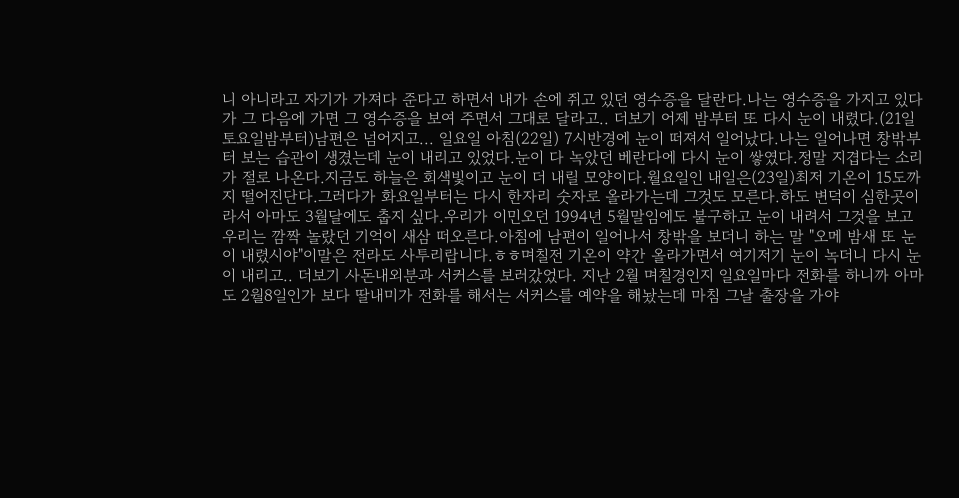니 아니라고 자기가 가져다 준다고 하면서 내가 손에 쥐고 있던 영수증을 달란다.나는 영수증을 가지고 있다가 그 다음에 가면 그 영수증을 보여 주면서 그대로 달라고.. 더보기 어제 밤부터 또 다시 눈이 내렸다.(21일 토요일밤부터)남편은 넘어지고... 일요일 아침(22일) 7시반경에 눈이 떠져서 일어났다.나는 일어나면 창밖부터 보는 습관이 생겼는데 눈이 내리고 있었다.눈이 다 녹았던 베란다에 다시 눈이 쌓였다.정말 지겹다는 소리가 절로 나온다.지금도 하늘은 회색빛이고 눈이 더 내릴 모양이다.월요일인 내일은(23일)최저 기온이 15도까지 떨어진단다.그러다가 화요일부터는 다시 한자리 숫자로 올라가는데 그것도 모른다.하도 변덕이 심한곳이라서 아마도 3월달에도 춥지 싶다.우리가 이민오던 1994년 5월말임에도 불구하고 눈이 내려서 그것을 보고 우리는 깜짝 놀랐던 기억이 새삼 떠오른다.아침에 남편이 일어나서 창밖을 보더니 하는 말 "오메 밤새 또 눈이 내렸시야"이말은 전라도 사투리랍니다.ㅎㅎ며칠전 기온이 약간 올라가면서 여기저기 눈이 녹더니 다시 눈이 내리고.. 더보기 사돈내외분과 서커스를 보러갔었다. 지난 2월 며칠경인지 일요일마다 전화를 하니까 아마도 2월8일인가 보다 딸내미가 전화를 해서는 서커스를 예약을 해놨는데 마침 그날 출장을 가야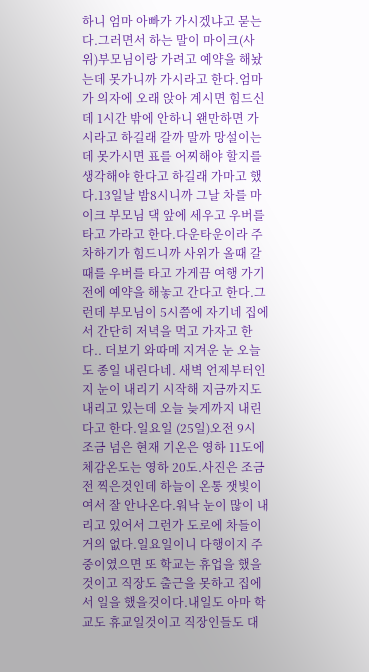하니 엄마 아빠가 가시겠냐고 묻는다.그러면서 하는 말이 마이크(사위)부모님이랑 가려고 예약을 해놨는데 못가니까 가시라고 한다.엄마가 의자에 오래 앉아 계시면 힘드신데 1시간 밖에 안하니 왠만하면 가시라고 하길래 갈까 말까 망설이는데 못가시면 표를 어찌해야 할지를 생각해야 한다고 하길래 가마고 했다.13일날 밤8시니까 그날 차를 마이크 부모님 댁 앞에 세우고 우버를 타고 가라고 한다.다운타운이라 주차하기가 힘드니까 사위가 올때 갈때를 우버를 타고 가게끔 여행 가기전에 예약을 해놓고 간다고 한다.그런데 부모님이 5시쯤에 자기네 집에서 간단히 저녁을 먹고 가자고 한다.. 더보기 와따메 지겨운 눈 오늘도 종일 내린다네. 새벽 언제부터인지 눈이 내리기 시작해 지금까지도 내리고 있는데 오늘 늦게까지 내린다고 한다.일요일 (25일)오전 9시 조금 넘은 현재 기온은 영하 11도에 체감온도는 영하 20도.사진은 조금 전 찍은것인데 하늘이 온통 잿빛이여서 잘 안나온다.워낙 눈이 많이 내리고 있어서 그런가 도로에 차들이 거의 없다.일요일이니 다행이지 주중이였으면 또 학교는 휴업을 했을것이고 직장도 출근을 못하고 집에서 일을 했을것이다.내일도 아마 학교도 휴교일것이고 직장인들도 대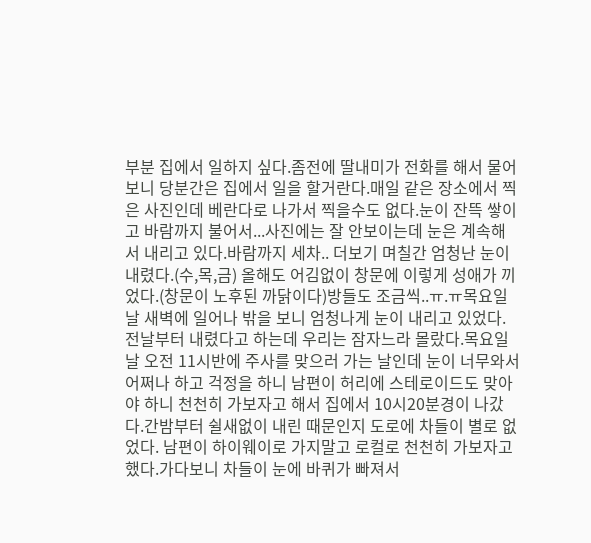부분 집에서 일하지 싶다.좀전에 딸내미가 전화를 해서 물어보니 당분간은 집에서 일을 할거란다.매일 같은 장소에서 찍은 사진인데 베란다로 나가서 찍을수도 없다.눈이 잔뜩 쌓이고 바람까지 불어서...사진에는 잘 안보이는데 눈은 계속해서 내리고 있다.바람까지 세차.. 더보기 며칠간 엄청난 눈이 내렸다.(수,목,금) 올해도 어김없이 창문에 이렇게 성애가 끼었다.(창문이 노후된 까닭이다)방들도 조금씩..ㅠ.ㅠ목요일날 새벽에 일어나 밖을 보니 엄청나게 눈이 내리고 있었다.전날부터 내렸다고 하는데 우리는 잠자느라 몰랐다.목요일날 오전 11시반에 주사를 맞으러 가는 날인데 눈이 너무와서 어쩌나 하고 걱정을 하니 남편이 허리에 스테로이드도 맞아야 하니 천천히 가보자고 해서 집에서 10시20분경이 나갔다.간밤부터 쉴새없이 내린 때문인지 도로에 차들이 별로 없었다. 남편이 하이웨이로 가지말고 로컬로 천천히 가보자고 했다.가다보니 차들이 눈에 바퀴가 빠져서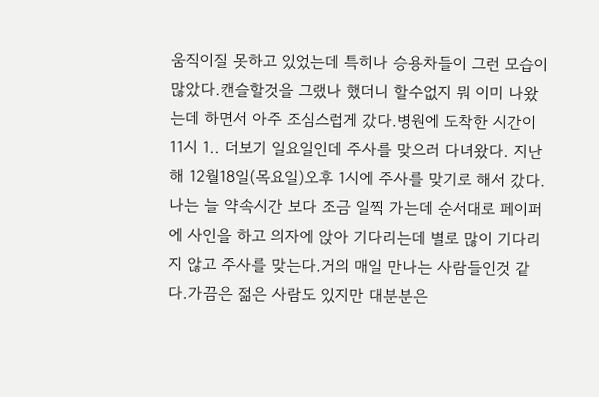움직이질 못하고 있었는데 특히나 승용차들이 그런 모습이 많았다.캔슬할것을 그랬나 했더니 할수없지 뭐 이미 나왔는데 하면서 아주 조심스럽게 갔다.병원에 도착한 시간이 11시 1.. 더보기 일요일인데 주사를 맞으러 다녀왔다. 지난해 12월18일(목요일)오후 1시에 주사를 맞기로 해서 갔다.나는 늘 약속시간 보다 조금 일찍 가는데 순서대로 페이퍼에 사인을 하고 의자에 앉아 기다리는데 별로 많이 기다리지 않고 주사를 맞는다.거의 매일 만나는 사람들인것 같다.가끔은 젊은 사람도 있지만 대분분은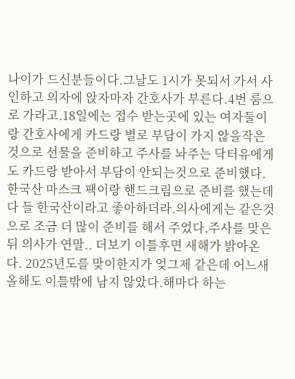나이가 드신분들이다.그날도 1시가 못되서 가서 사인하고 의자에 앉자마자 간호사가 부른다.4번 룸으로 가라고.18일에는 접수 받는곳에 있는 여자둘이랑 간호사에게 카드랑 별로 부담이 가지 않을작은것으로 선물을 준비하고 주사를 놔주는 닥터유에게도 카드랑 받아서 부담이 안되는것으로 준비했다.한국산 마스크 팩이랑 핸드크림으로 준비를 했는데 다 들 한국산이라고 좋아하더라.의사에게는 같은것으로 조금 더 많이 준비를 해서 주었다.주사를 맞은뒤 의사가 연말.. 더보기 이틀후면 새해가 밝아온다. 2025년도를 맞이한지가 엊그제 같은데 어느새 올해도 이틀밖에 남지 않았다.해마다 하는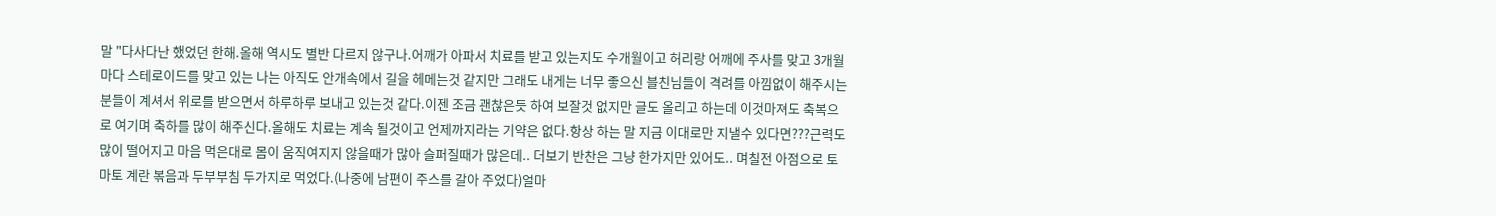말 "다사다난 했었던 한해.올해 역시도 별반 다르지 않구나.어깨가 아파서 치료를 받고 있는지도 수개월이고 허리랑 어깨에 주사를 맞고 3개월마다 스테로이드를 맞고 있는 나는 아직도 안개속에서 길을 헤메는것 같지만 그래도 내게는 너무 좋으신 블친님들이 격려를 아낌없이 해주시는 분들이 계셔서 위로를 받으면서 하루하루 보내고 있는것 같다.이젠 조금 괜찮은듯 하여 보잘것 없지만 글도 올리고 하는데 이것마져도 축복으로 여기며 축하를 많이 해주신다.올해도 치료는 계속 될것이고 언제까지라는 기약은 없다.항상 하는 말 지금 이대로만 지낼수 있다면???근력도 많이 떨어지고 마음 먹은대로 몸이 움직여지지 않을때가 많아 슬퍼질때가 많은데.. 더보기 반찬은 그냥 한가지만 있어도.. 며칠전 아점으로 토마토 계란 볶음과 두부부침 두가지로 먹었다.(나중에 남편이 주스를 갈아 주었다)얼마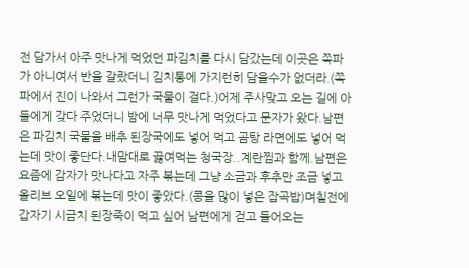전 담가서 아주 맛나게 먹었던 파김치를 다시 담갔는데 이곳은 쪽파가 아니여서 반을 갈랐더니 김치통에 가지런히 담을수가 없더라.(쪽파에서 진이 나와서 그런가 국물이 걸다.)어제 주사맞고 오는 길에 아들에게 갖다 주었더니 밤에 너무 맛나게 먹었다고 문자가 왔다.남편은 파김치 국물을 배추 된장국에도 넣어 먹고 곰탕 라면에도 넣어 먹는데 맛이 좋단다.내맘대로 끓여먹는 청국장..계란찜과 함께.남편은 요즘에 감자가 맛나다고 자주 볶는데 그냥 소금과 후추만 조금 넣고 올리브 오일에 볶는데 맛이 좋았다.(콩을 많이 넣은 잡곡밥)며칠전에 갑자기 시금치 된장죽이 먹고 싶어 남편에게 걷고 들어오는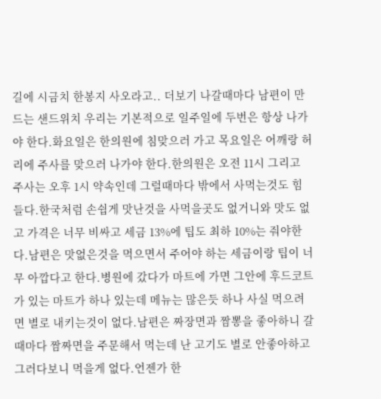길에 시금치 한봉지 사오라고.. 더보기 나갈때마다 남편이 만드는 샌드위치 우리는 기본적으로 일주일에 두번은 항상 나가야 한다.화요일은 한의원에 침맞으러 가고 목요일은 어깨랑 허리에 주사를 맞으러 나가야 한다.한의원은 오전 11시 그리고 주사는 오후 1시 약속인데 그럴때마다 밖에서 사먹는것도 힘들다.한국처럼 손쉽게 맛난것을 사먹을곳도 없거니와 맛도 없고 가격은 너무 비싸고 세금 13%에 팁도 최하 10%는 줘야한다.남편은 맛없은것을 먹으면서 주어야 하는 세금이랑 팁이 너무 아깝다고 한다.병원에 갔다가 마트에 가면 그안에 후드코트가 있는 마트가 하나 있는데 메뉴는 많은듯 하나 사실 먹으려면 별로 내키는것이 없다.남편은 짜장면과 짬뽕을 좋아하니 갈때마다 짬짜면을 주문해서 먹는데 난 고기도 별로 안좋아하고 그러다보니 먹을게 없다.언젠가 한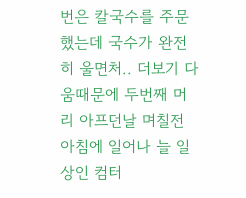번은 칼국수를 주문했는데 국수가 완전히 울면처.. 더보기 다움때문에 두번째 머리 아프던날 며칠전 아침에 일어나 늘 일상인 컴터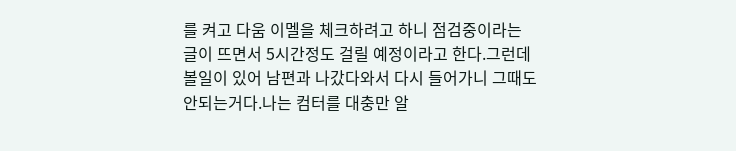를 켜고 다움 이멜을 체크하려고 하니 점검중이라는 글이 뜨면서 5시간정도 걸릴 예정이라고 한다.그런데 볼일이 있어 남편과 나갔다와서 다시 들어가니 그때도 안되는거다.나는 컴터를 대충만 알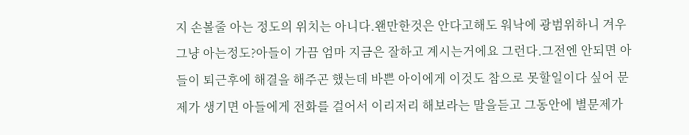지 손볼줄 아는 정도의 위치는 아니다.왠만한것은 안다고해도 워낙에 광범위하니 겨우 그냥 아는정도?아들이 가끔 엄마 지금은 잘하고 계시는거에요 그런다.그전엔 안되면 아들이 퇴근후에 해결을 해주곤 했는데 바쁜 아이에게 이것도 참으로 못할일이다 싶어 문제가 생기면 아들에게 전화를 걸어서 이리저리 해보라는 말을듣고 그동안에 별문제가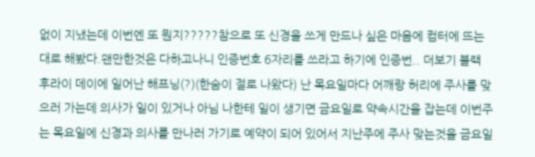없이 지냈는데 이번엔 또 뭔지?????참으로 또 신경을 쓰게 만드나 싶은 마음에 컴터에 뜨는대로 해봤다.왠만한것은 다하고나니 인증번호 6자리를 쓰라고 하기에 인증번.. 더보기 블랙 후라이 데이에 일어난 해프닝(?)(한숨이 절로 나왔다) 난 목요일마다 어깨랑 허리에 주사를 맞으러 가는데 의사가 일이 있거나 아님 나한테 일이 생기면 금요일로 약속시간을 잡는데 이번주는 목요일에 신경과 의사를 만나러 가기로 예약이 되어 있어서 지난주에 주사 맞는것을 금요일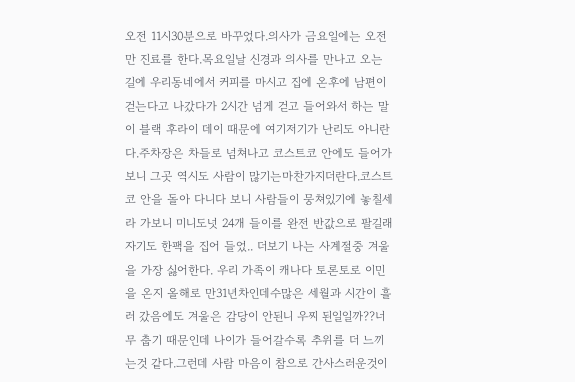오전 11시30분으로 바꾸었다.의사가 금요일에는 오전만 진료를 한다.목요일날 신경과 의사를 만나고 오는 길에 우리동네에서 커피를 마시고 집에 온후에 남편이 걷는다고 나갔다가 2시간 넘게 걷고 들어와서 하는 말이 블랙 후라이 데이 때문에 여기저기가 난리도 아니란다.주차장은 차들로 넘쳐나고 코스트코 안에도 들어가보니 그곳 역시도 사람이 많기는마찬가지더란다.코스트코 안을 돌아 다니다 보니 사람들이 뭉쳐있기에 놓칠세라 가보니 미니도넛 24개 들이를 완전 반값으로 팔길래 자기도 한팩을 집어 들었.. 더보기 나는 사계절중 겨울을 가장 싫어한다. 우리 가족이 캐나다 토론토로 이민을 온지 올해로 만31년차인데수많은 세월과 시간이 흘러 갔음에도 겨울은 감당이 안된니 우찌 된일일까??너무 춥기 때문인데 나이가 들어갈수록 추위를 더 느끼는것 같다.그런데 사람 마음이 참으로 간사스러운것이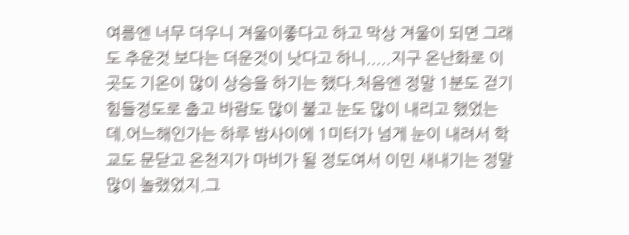여름엔 너무 더우니 겨울이좋다고 하고 막상 겨울이 되면 그래도 추운것 보다는 더운것이 낫다고 하니.....지구 온난화로 이곳도 기온이 많이 상승을 하기는 했다.처음엔 정말 1분도 걷기 힘들정도로 춥고 바람도 많이 불고 눈도 많이 내리고 했었는데.어느해인가는 하루 밤사이에 1미터가 넘게 눈이 내려서 학교도 문닫고 온천지가 마비가 될 정도여서 이민 새내기는 정말 많이 놀랬었지.그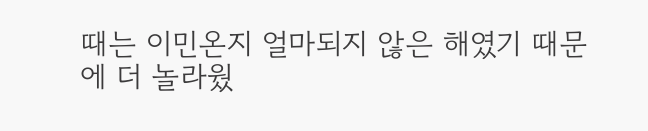때는 이민온지 얼마되지 않은 해였기 때문에 더 놀라웠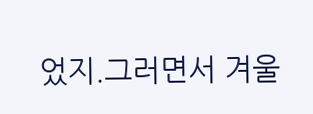었지.그러면서 겨울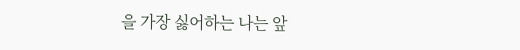을 가장 싫어하는 나는 앞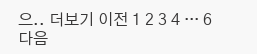으.. 더보기 이전 1 2 3 4 ··· 6 다음